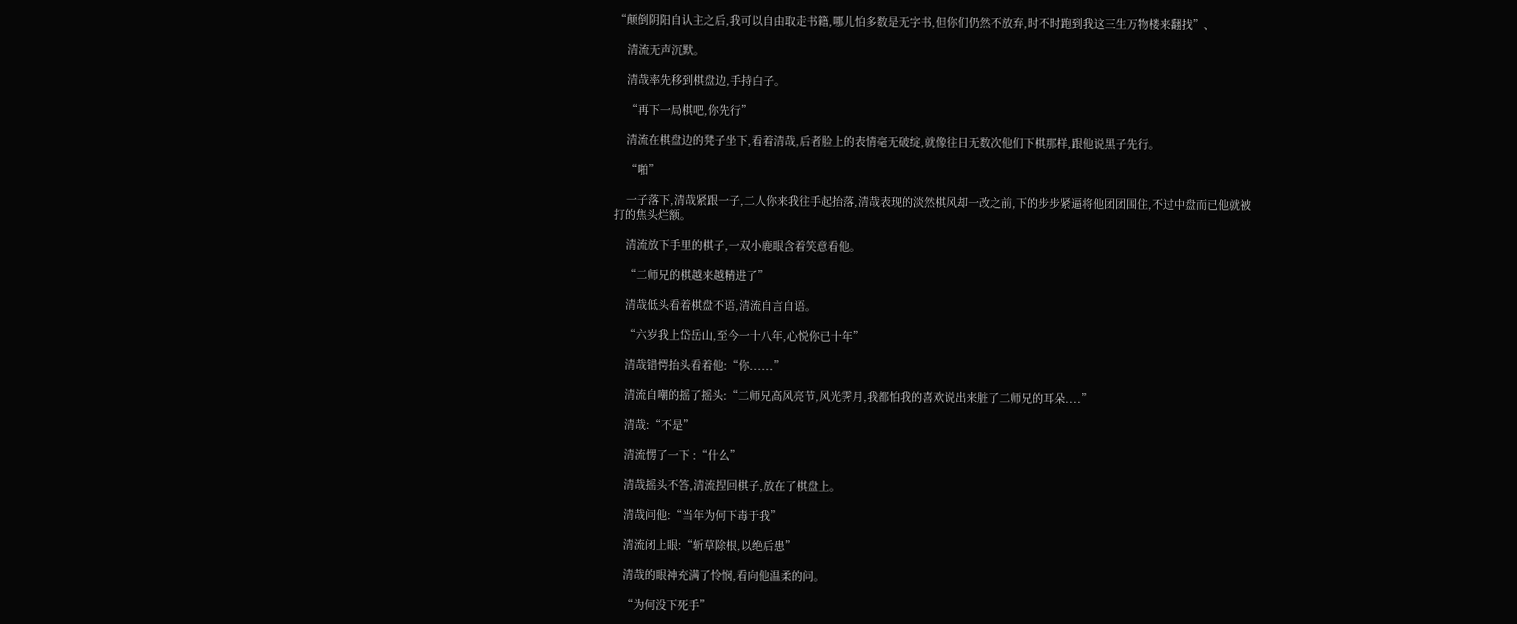“颠倒阴阳自认主之后,我可以自由取走书籍,哪儿怕多数是无字书,但你们仍然不放弃,时不时跑到我这三生万物楼来翻找”、

    清流无声沉默。

    清哉率先移到棋盘边,手持白子。

    “再下一局棋吧,你先行”

    清流在棋盘边的凳子坐下,看着清哉,后者脸上的表情毫无破绽,就像往日无数次他们下棋那样,跟他说黑子先行。

    “啪”

    一子落下,清哉紧跟一子,二人你来我往手起抬落,清哉表现的淡然棋风却一改之前,下的步步紧逼将他团团围住,不过中盘而已他就被打的焦头烂额。

    清流放下手里的棋子,一双小鹿眼含着笑意看他。

    “二师兄的棋越来越精进了”

    清哉低头看着棋盘不语,清流自言自语。

    “六岁我上岱岳山,至今一十八年,心悦你已十年”

    清哉错愕抬头看着他:“你......”

    清流自嘲的摇了摇头:“二师兄高风亮节,风光霁月,我都怕我的喜欢说出来脏了二师兄的耳朵....”

    清哉:“不是”

    清流愣了一下 :“什么”

    清哉摇头不答,清流捏回棋子,放在了棋盘上。

    清哉问他:“当年为何下毒于我”

    清流闭上眼:“斩草除根,以绝后患”

    清哉的眼神充满了怜悯,看向他温柔的问。

    “为何没下死手”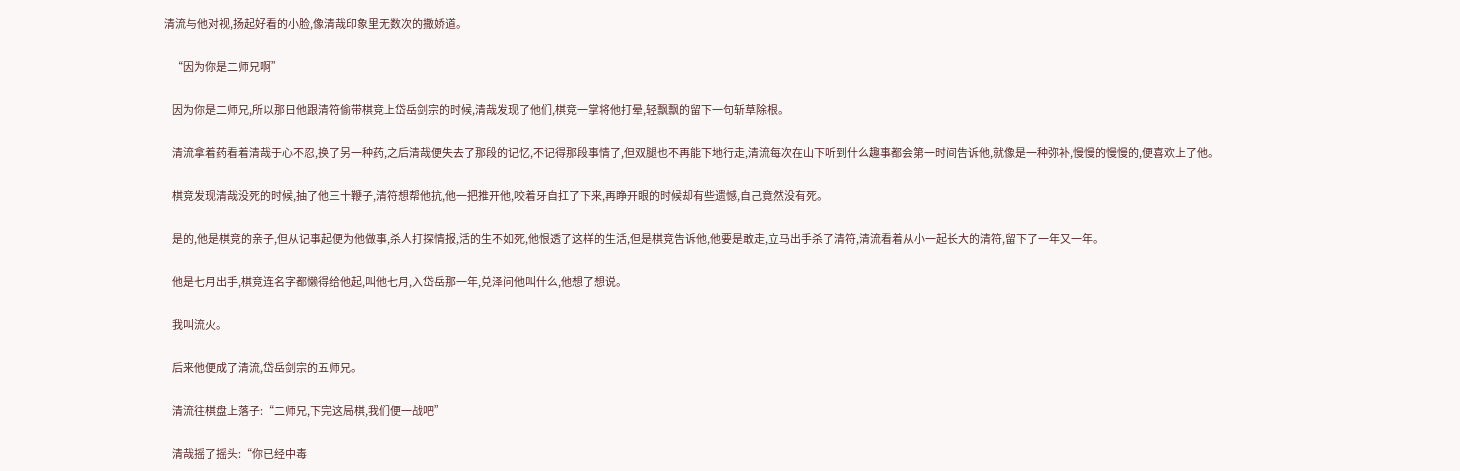清流与他对视,扬起好看的小脸,像清哉印象里无数次的撒娇道。

    “因为你是二师兄啊”

    因为你是二师兄,所以那日他跟清符偷带棋竞上岱岳剑宗的时候,清哉发现了他们,棋竞一掌将他打晕,轻飘飘的留下一句斩草除根。

    清流拿着药看着清哉于心不忍,换了另一种药,之后清哉便失去了那段的记忆,不记得那段事情了,但双腿也不再能下地行走,清流每次在山下听到什么趣事都会第一时间告诉他,就像是一种弥补,慢慢的慢慢的,便喜欢上了他。

    棋竞发现清哉没死的时候,抽了他三十鞭子,清符想帮他抗,他一把推开他,咬着牙自扛了下来,再睁开眼的时候却有些遗憾,自己竟然没有死。

    是的,他是棋竞的亲子,但从记事起便为他做事,杀人打探情报,活的生不如死,他恨透了这样的生活,但是棋竞告诉他,他要是敢走,立马出手杀了清符,清流看着从小一起长大的清符,留下了一年又一年。

    他是七月出手,棋竞连名字都懒得给他起,叫他七月,入岱岳那一年,兑泽问他叫什么,他想了想说。

    我叫流火。

    后来他便成了清流,岱岳剑宗的五师兄。

    清流往棋盘上落子:“二师兄,下完这局棋,我们便一战吧”

    清哉摇了摇头:“你已经中毒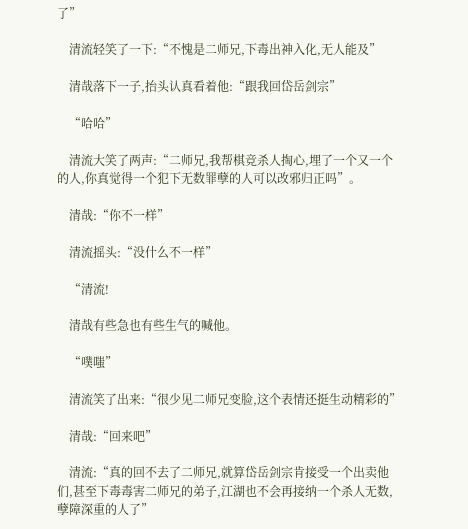了”

    清流轻笑了一下:“不愧是二师兄,下毒出神入化,无人能及”

    清哉落下一子,抬头认真看着他:“跟我回岱岳剑宗”

    “哈哈”

    清流大笑了两声:“二师兄,我帮棋竞杀人掏心,埋了一个又一个的人,你真觉得一个犯下无数罪孽的人可以改邪归正吗”。

    清哉:“你不一样”

    清流摇头:“没什么不一样”

    “清流!

    清哉有些急也有些生气的喊他。

    “噗嗤”

    清流笑了出来:“很少见二师兄变脸,这个表情还挺生动精彩的”

    清哉:“回来吧”

    清流:“真的回不去了二师兄,就算岱岳剑宗肯接受一个出卖他们,甚至下毒毒害二师兄的弟子,江湖也不会再接纳一个杀人无数,孽障深重的人了”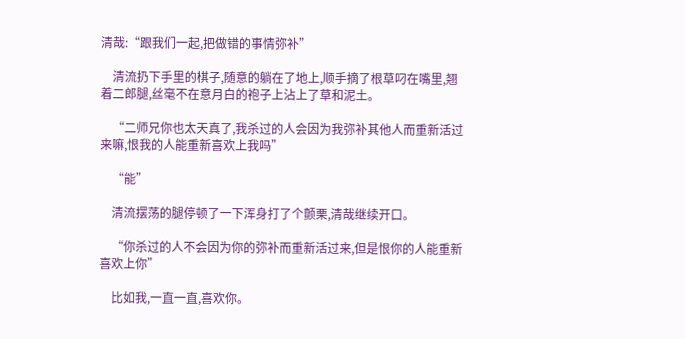清哉:“跟我们一起,把做错的事情弥补”

    清流扔下手里的棋子,随意的躺在了地上,顺手摘了根草叼在嘴里,翘着二郎腿,丝毫不在意月白的袍子上沾上了草和泥土。

    “二师兄你也太天真了,我杀过的人会因为我弥补其他人而重新活过来嘛,恨我的人能重新喜欢上我吗”

    “能”

    清流摆荡的腿停顿了一下浑身打了个颤栗,清哉继续开口。

    “你杀过的人不会因为你的弥补而重新活过来,但是恨你的人能重新喜欢上你”

    比如我,一直一直,喜欢你。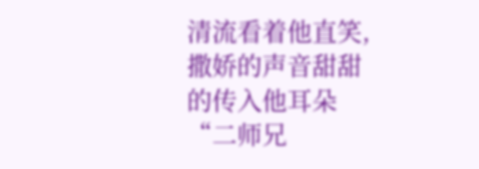清流看着他直笑,撒娇的声音甜甜的传入他耳朵“二师兄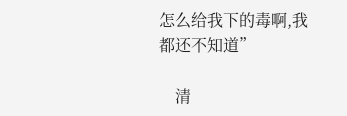怎么给我下的毒啊,我都还不知道”

    清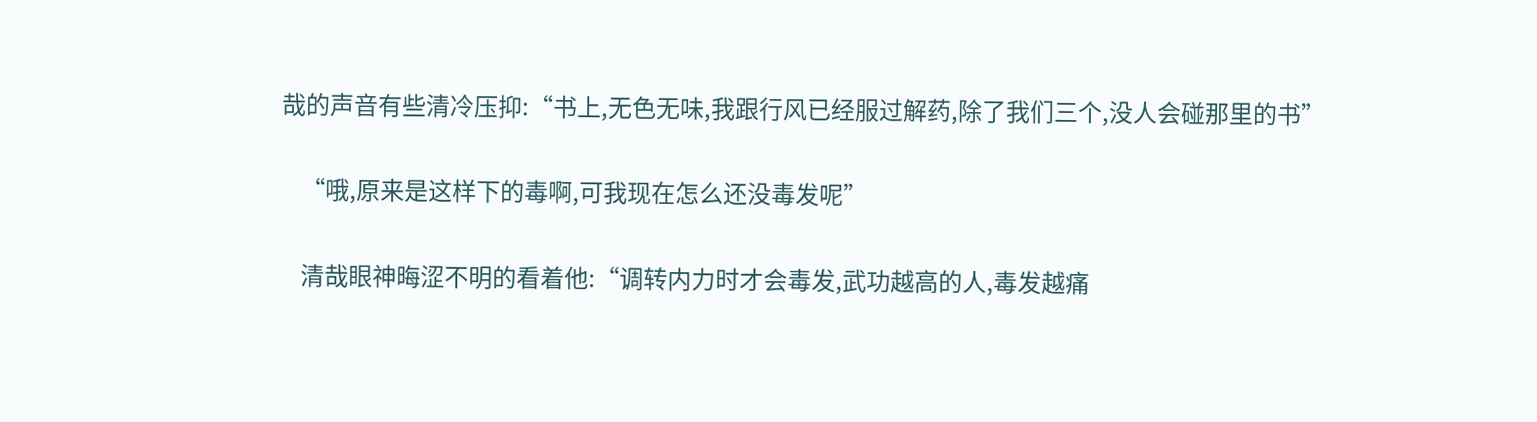哉的声音有些清冷压抑:“书上,无色无味,我跟行风已经服过解药,除了我们三个,没人会碰那里的书”

    “哦,原来是这样下的毒啊,可我现在怎么还没毒发呢”

    清哉眼神晦涩不明的看着他:“调转内力时才会毒发,武功越高的人,毒发越痛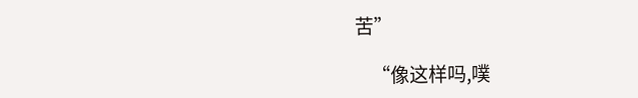苦”

    “像这样吗,噗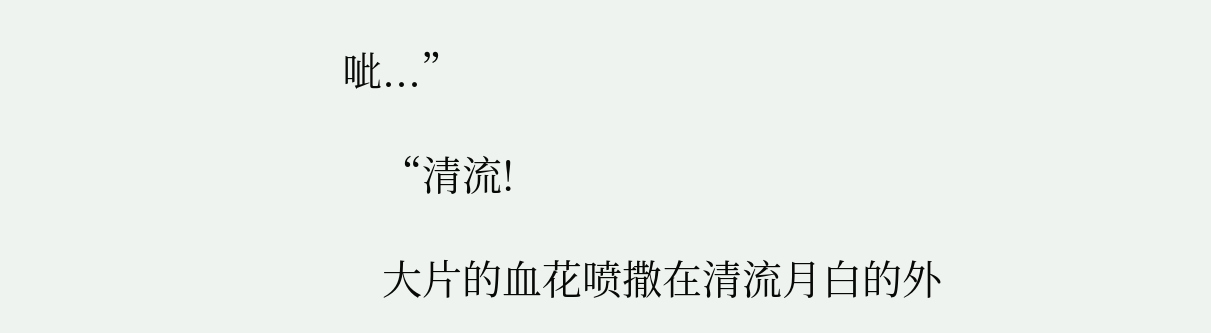呲...”

    “清流!

    大片的血花喷撒在清流月白的外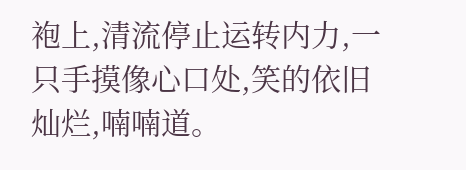袍上,清流停止运转内力,一只手摸像心口处,笑的依旧灿烂,喃喃道。